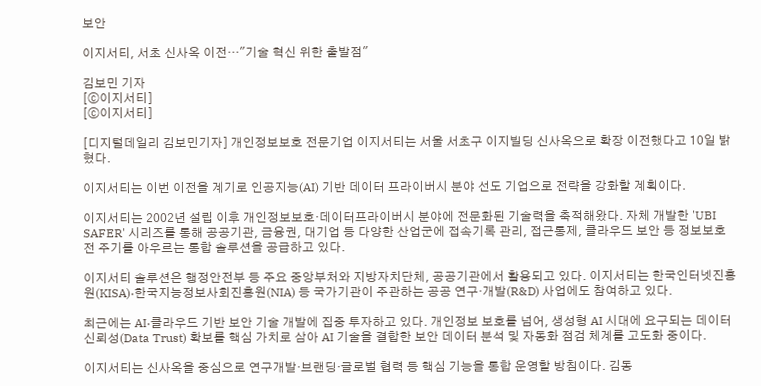보안

이지서티, 서초 신사옥 이전…"기술 혁신 위한 출발점"

김보민 기자
[ⓒ이지서티]
[ⓒ이지서티]

[디지털데일리 김보민기자] 개인정보보호 전문기업 이지서티는 서울 서초구 이지빌딩 신사옥으로 확장 이전했다고 10일 밝혔다.

이지서티는 이번 이전을 계기로 인공지능(AI) 기반 데이터 프라이버시 분야 선도 기업으로 전략을 강화할 계획이다.

이지서티는 2002년 설립 이후 개인정보보호·데이터프라이버시 분야에 전문화된 기술력을 축적해왔다. 자체 개발한 'UBI SAFER' 시리즈를 통해 공공기관, 금융권, 대기업 등 다양한 산업군에 접속기록 관리, 접근통제, 클라우드 보안 등 정보보호 전 주기를 아우르는 통합 솔루션을 공급하고 있다.

이지서티 솔루션은 행정안전부 등 주요 중앙부처와 지방자치단체, 공공기관에서 활용되고 있다. 이지서티는 한국인터넷진흥원(KISA)·한국지능정보사회진흥원(NIA) 등 국가기관이 주관하는 공공 연구·개발(R&D) 사업에도 참여하고 있다.

최근에는 AI·클라우드 기반 보안 기술 개발에 집중 투자하고 있다. 개인정보 보호를 넘어, 생성형 AI 시대에 요구되는 데이터 신뢰성(Data Trust) 확보를 핵심 가치로 삼아 AI 기술을 결합한 보안 데이터 분석 및 자동화 점검 체계를 고도화 중이다.

이지서티는 신사옥을 중심으로 연구개발·브랜딩·글로벌 협력 등 핵심 기능을 통합 운영할 방침이다. 김동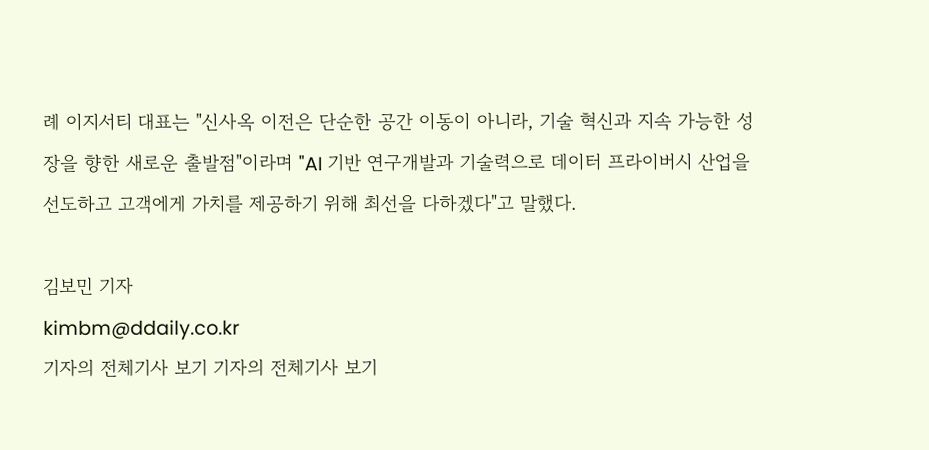례 이지서티 대표는 "신사옥 이전은 단순한 공간 이동이 아니라, 기술 혁신과 지속 가능한 성장을 향한 새로운 출발점"이라며 "AI 기반 연구개발과 기술력으로 데이터 프라이버시 산업을 선도하고 고객에게 가치를 제공하기 위해 최선을 다하겠다"고 말했다.

김보민 기자
kimbm@ddaily.co.kr
기자의 전체기사 보기 기자의 전체기사 보기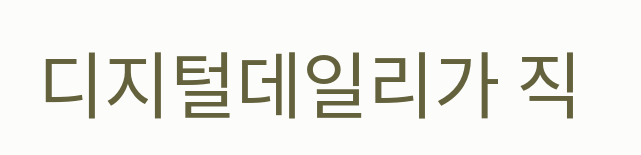디지털데일리가 직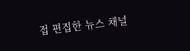접 편집한 뉴스 채널